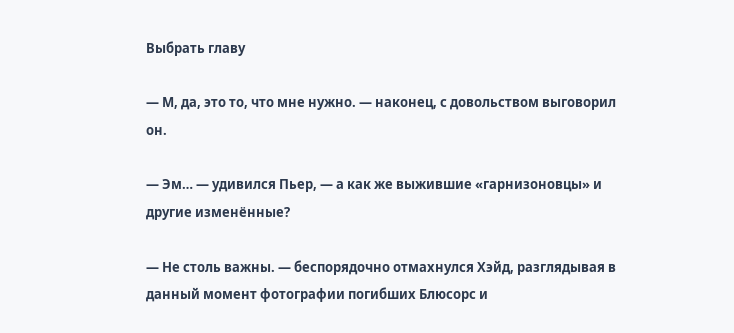Выбрать главу

— М, да, это то, что мне нужно. — наконец, с довольством выговорил он.

— Эм… — удивился Пьер, — а как же выжившие «гарнизоновцы» и другие изменённые?

— Не столь важны. — беспорядочно отмахнулся Хэйд, разглядывая в данный момент фотографии погибших Блюсорс и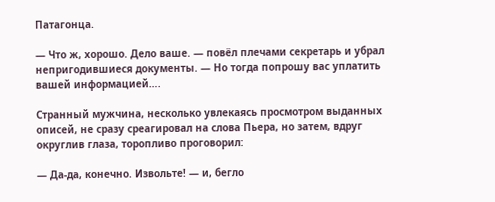Патагонца.

— Что ж, хорошо. Дело ваше. — повёл плечами секретарь и убрал непригодившиеся документы. — Но тогда попрошу вас уплатить вашей информацией….

Странный мужчина, несколько увлекаясь просмотром выданных описей, не сразу среагировал на слова Пьера, но затем, вдруг округлив глаза, торопливо проговорил:

— Да-да, конечно. Извольте! — и, бегло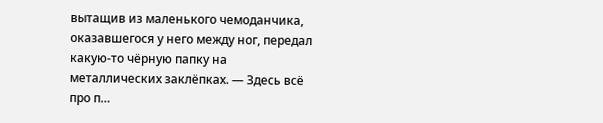вытащив из маленького чемоданчика, оказавшегося у него между ног, передал какую-то чёрную папку на металлических заклёпках. — Здесь всё про п…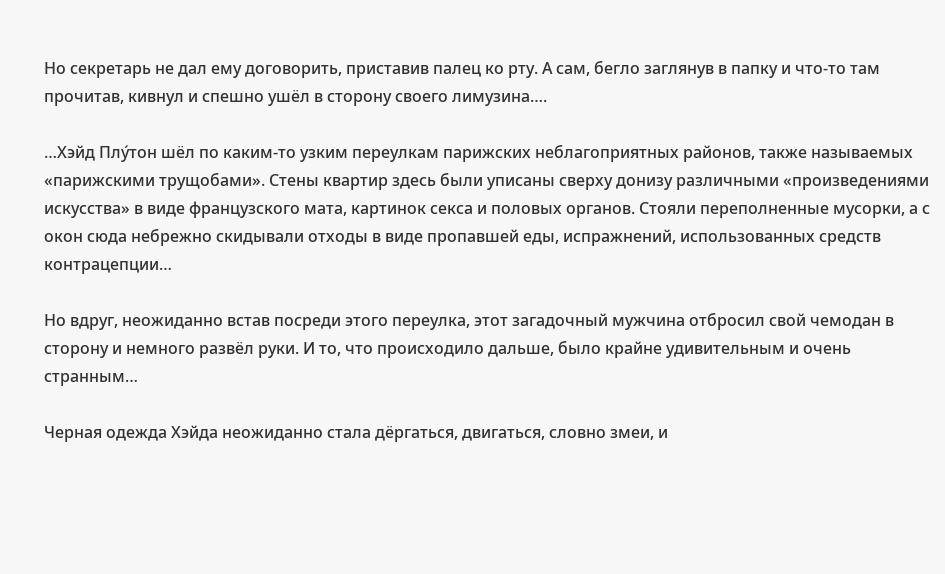Но секретарь не дал ему договорить, приставив палец ко рту. А сам, бегло заглянув в папку и что-то там прочитав, кивнул и спешно ушёл в сторону своего лимузина….

…Хэйд Плу́тон шёл по каким-то узким переулкам парижских неблагоприятных районов, также называемых «парижскими трущобами». Стены квартир здесь были уписаны сверху донизу различными «произведениями искусства» в виде французского мата, картинок секса и половых органов. Стояли переполненные мусорки, а с окон сюда небрежно скидывали отходы в виде пропавшей еды, испражнений, использованных средств контрацепции…

Но вдруг, неожиданно встав посреди этого переулка, этот загадочный мужчина отбросил свой чемодан в сторону и немного развёл руки. И то, что происходило дальше, было крайне удивительным и очень странным…

Черная одежда Хэйда неожиданно стала дёргаться, двигаться, словно змеи, и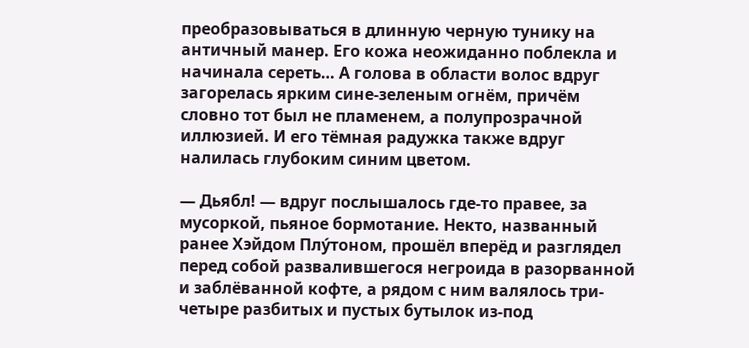преобразовываться в длинную черную тунику на античный манер. Его кожа неожиданно поблекла и начинала сереть… А голова в области волос вдруг загорелась ярким сине-зеленым огнём, причём словно тот был не пламенем, а полупрозрачной иллюзией. И его тёмная радужка также вдруг налилась глубоким синим цветом.

— Дьябл! — вдруг послышалось где-то правее, за мусоркой, пьяное бормотание. Некто, названный ранее Хэйдом Плу́тоном, прошёл вперёд и разглядел перед собой развалившегося негроида в разорванной и заблёванной кофте, а рядом с ним валялось три-четыре разбитых и пустых бутылок из-под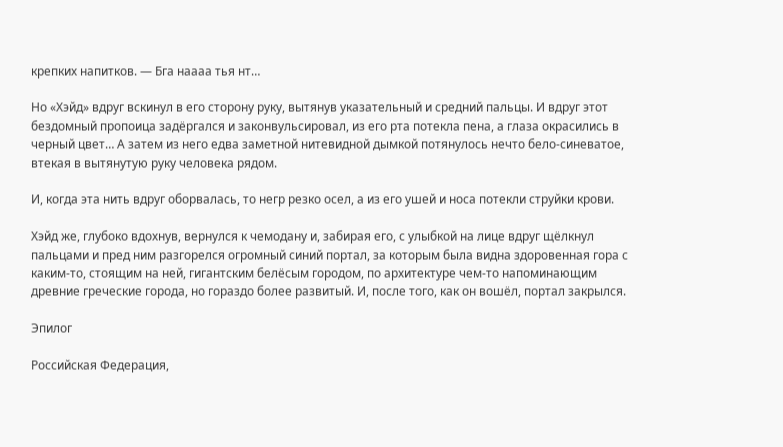крепких напитков. — Бга наааа тья нт…

Но «Хэйд» вдруг вскинул в его сторону руку, вытянув указательный и средний пальцы. И вдруг этот бездомный пропоица задёргался и законвульсировал, из его рта потекла пена, а глаза окрасились в черный цвет… А затем из него едва заметной нитевидной дымкой потянулось нечто бело-синеватое, втекая в вытянутую руку человека рядом.

И, когда эта нить вдруг оборвалась, то негр резко осел, а из его ушей и носа потекли струйки крови.

Хэйд же, глубоко вдохнув, вернулся к чемодану и, забирая его, с улыбкой на лице вдруг щёлкнул пальцами и пред ним разгорелся огромный синий портал, за которым была видна здоровенная гора с каким-то, стоящим на ней, гигантским белёсым городом, по архитектуре чем-то напоминающим древние греческие города, но гораздо более развитый. И, после того, как он вошёл, портал закрылся.

Эпилог

Российская Федерация,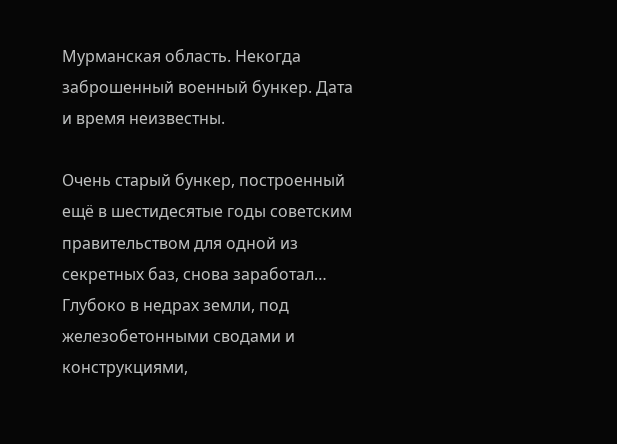Мурманская область. Некогда заброшенный военный бункер. Дата и время неизвестны.

Очень старый бункер, построенный ещё в шестидесятые годы советским правительством для одной из секретных баз, снова заработал… Глубоко в недрах земли, под железобетонными сводами и конструкциями,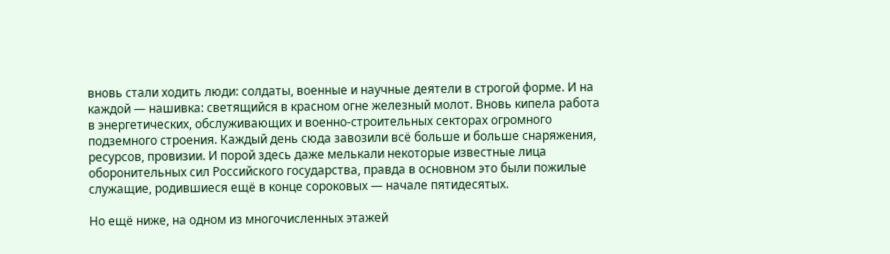вновь стали ходить люди: солдаты, военные и научные деятели в строгой форме. И на каждой — нашивка: светящийся в красном огне железный молот. Вновь кипела работа в энергетических, обслуживающих и военно-строительных секторах огромного подземного строения. Каждый день сюда завозили всё больше и больше снаряжения, ресурсов, провизии. И порой здесь даже мелькали некоторые известные лица оборонительных сил Российского государства, правда в основном это были пожилые служащие, родившиеся ещё в конце сороковых — начале пятидесятых.

Но ещё ниже, на одном из многочисленных этажей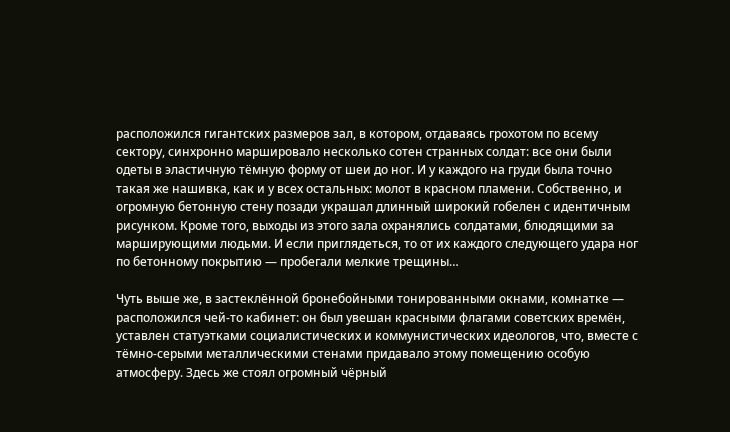расположился гигантских размеров зал, в котором, отдаваясь грохотом по всему сектору, синхронно маршировало несколько сотен странных солдат: все они были одеты в эластичную тёмную форму от шеи до ног. И у каждого на груди была точно такая же нашивка, как и у всех остальных: молот в красном пламени. Собственно, и огромную бетонную стену позади украшал длинный широкий гобелен с идентичным рисунком. Кроме того, выходы из этого зала охранялись солдатами, блюдящими за марширующими людьми. И если приглядеться, то от их каждого следующего удара ног по бетонному покрытию — пробегали мелкие трещины…

Чуть выше же, в застеклённой бронебойными тонированными окнами, комнатке — расположился чей-то кабинет: он был увешан красными флагами советских времён, уставлен статуэтками социалистических и коммунистических идеологов, что, вместе с тёмно-серыми металлическими стенами придавало этому помещению особую атмосферу. Здесь же стоял огромный чёрный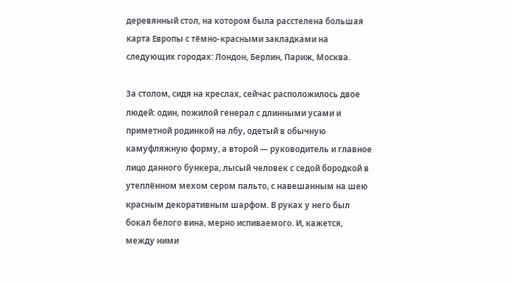деревянный стол, на котором была расстелена большая карта Европы с тёмно-красными закладками на следующих городах: Лондон, Берлин, Париж, Москва.

За столом, сидя на креслах, сейчас расположилось двое людей: один, пожилой генерал с длинными усами и приметной родинкой на лбу, одетый в обычную камуфляжную форму, а второй — руководитель и главное лицо данного бункера, лысый человек с седой бородкой в утеплённом мехом сером пальто, с навешанным на шею красным декоративным шарфом. В руках у него был бокал белого вина, мерно испиваемого. И, кажется, между ними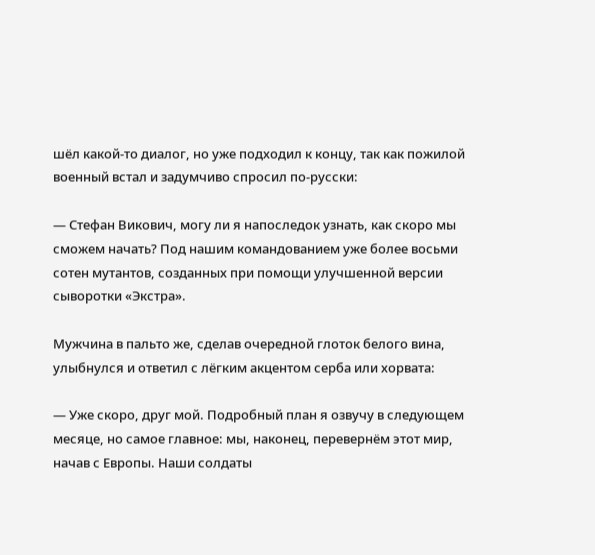шёл какой-то диалог, но уже подходил к концу, так как пожилой военный встал и задумчиво спросил по-русски:

— Стефан Викович, могу ли я напоследок узнать, как скоро мы сможем начать? Под нашим командованием уже более восьми сотен мутантов, созданных при помощи улучшенной версии сыворотки «Экстра».

Мужчина в пальто же, сделав очередной глоток белого вина, улыбнулся и ответил с лёгким акцентом серба или хорвата:

— Уже скоро, друг мой. Подробный план я озвучу в следующем месяце, но самое главное: мы, наконец, перевернём этот мир, начав с Европы. Наши солдаты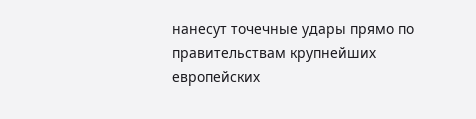нанесут точечные удары прямо по правительствам крупнейших европейских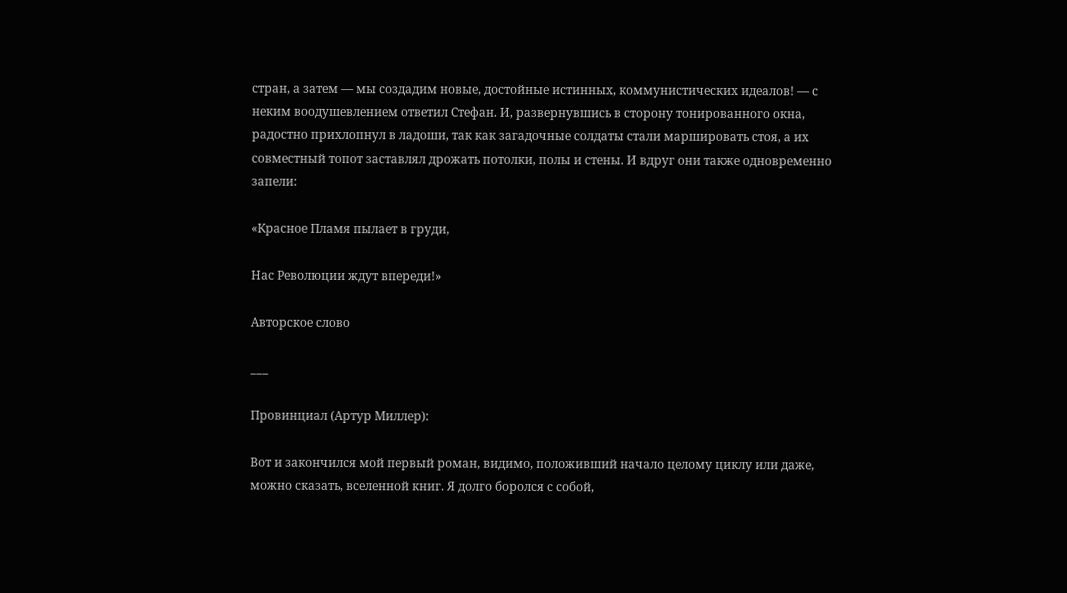стран, а затем — мы создадим новые, достойные истинных, коммунистических идеалов! — с неким воодушевлением ответил Стефан. И, развернувшись в сторону тонированного окна, радостно прихлопнул в ладоши, так как загадочные солдаты стали маршировать стоя, а их совместный топот заставлял дрожать потолки, полы и стены. И вдруг они также одновременно запели:

«Красное Пламя пылает в груди,

Нас Революции ждут впереди!»

Авторское слово

___

Провинциал (Артур Миллер):

Вот и закончился мой первый роман, видимо, положивший начало целому циклу или даже, можно сказать, вселенной книг. Я долго боролся с собой,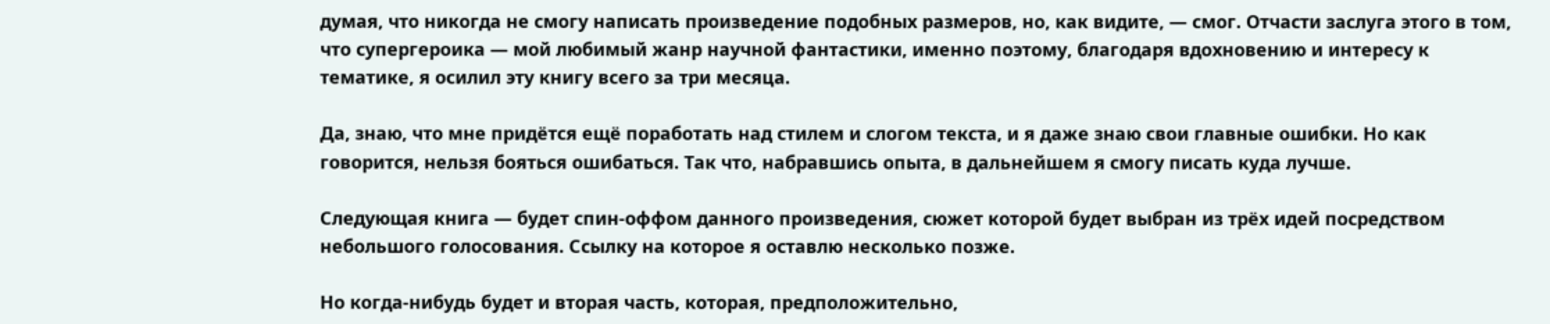думая, что никогда не смогу написать произведение подобных размеров, но, как видите, — смог. Отчасти заслуга этого в том, что супергероика — мой любимый жанр научной фантастики, именно поэтому, благодаря вдохновению и интересу к тематике, я осилил эту книгу всего за три месяца.

Да, знаю, что мне придётся ещё поработать над стилем и слогом текста, и я даже знаю свои главные ошибки. Но как говорится, нельзя бояться ошибаться. Так что, набравшись опыта, в дальнейшем я смогу писать куда лучше.

Следующая книга — будет спин-оффом данного произведения, сюжет которой будет выбран из трёх идей посредством небольшого голосования. Ссылку на которое я оставлю несколько позже.

Но когда-нибудь будет и вторая часть, которая, предположительно,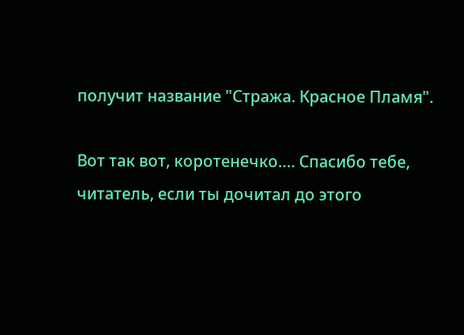получит название "Стража. Красное Пламя".

Вот так вот, коротенечко…. Спасибо тебе, читатель, если ты дочитал до этого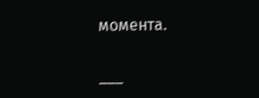момента.

___